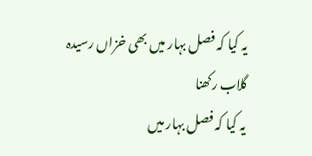یہ کیا کہ فصل بہار میں بھی خزاں رسیدہ گلاب رکھنا
یہ کیا کہ فصل بہار میں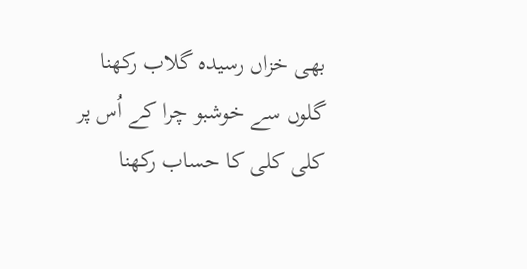بھی خزاں رسیدہ گلاب رکھنا
گلوں سے خوشبو چرا کے اُس پر کلی کلی کا حساب رکھنا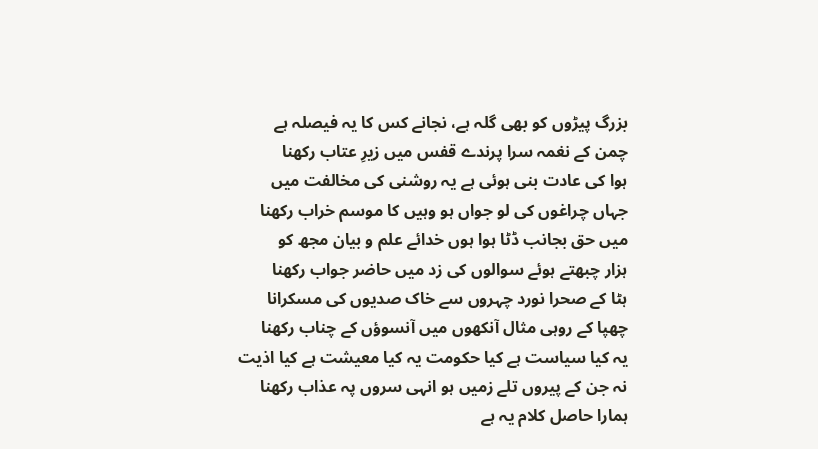بزرگ پیڑوں کو بھی گلہ ہے، نجانے کس کا یہ فیصلہ ہے
چمن کے نغمہ سرا پرندے قفس میں زیرِ عتاب رکھنا
ہوا کی عادت بنی ہوئی ہے یہ روشنی کی مخالفت میں
جہاں چراغوں کی لو جواں ہو وہیں کا موسم خراب رکھنا
میں حق بجانب ڈٹا ہوا ہوں خدائے علم و بیان مجھ کو
ہزار چبھتے ہوئے سوالوں کی زد میں حاضر جواب رکھنا
ہٹا کے صحرا نورد چہروں سے خاک صدیوں کی مسکرانا
چھپا کے روہی مثال آنکھوں میں آنسوؤں کے چناب رکھنا
یہ کیا سیاست ہے کیا حکومت یہ کیا معیشت ہے کیا اذیت
نہ جن کے پیروں تلے زمیں ہو انہی سروں پہ عذاب رکھنا
ہمارا حاصل کلام یہ ہے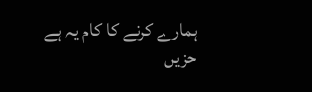ہمارے کرنے کا کام یہ ہے
حزیں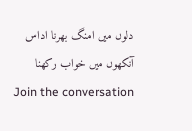دلوں میں امنگ بھرنا اداس آنکھوں میں خواب رکھنا
Join the conversation